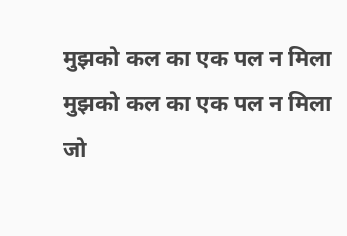मुझको कल का एक पल न मिला
मुझको कल का एक पल न मिला
जो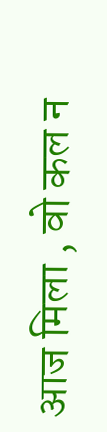आज मिला , वो कल न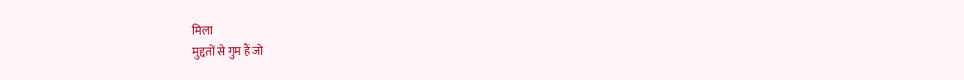मिला
मुद्दतों से गुम हैं जो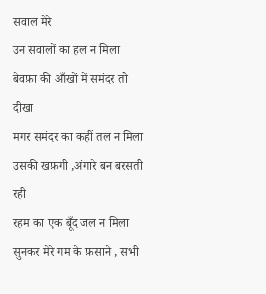सवाल मेरे
उन सवालों का हल न मिला
बेवफ़ा की आँखों में समंदर तो दीखा
मगर समंदर का कहीं तल न मिला
उसकी खफ़गी ,अंगारे बन बरसती रही
रहम का एक बूँद जल न मिला
सुनकर मेरे गम के फ़साने , सभी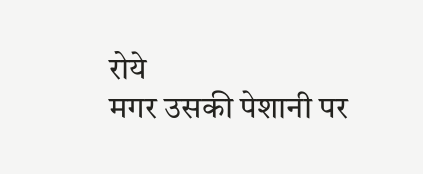रोये
मगर उसकी पेशानी पर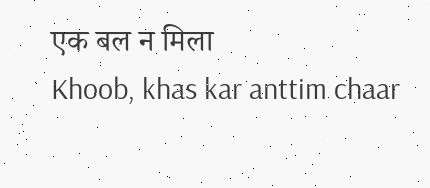एक बल न मिला
Khoob, khas kar anttim chaar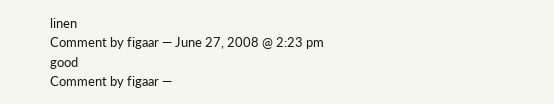linen
Comment by figaar — June 27, 2008 @ 2:23 pm
good
Comment by figaar —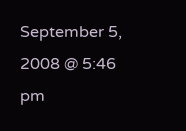September 5, 2008 @ 5:46 pm